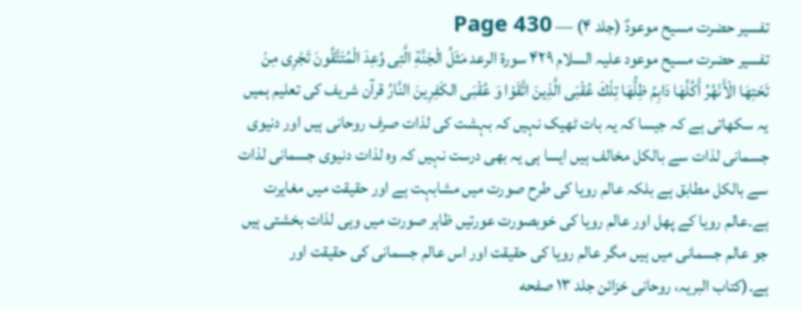تفسیر حضرت مسیح موعودؑ (جلد ۴) — Page 430
تفسیر حضرت مسیح موعود علیہ السلام ۴۲۹ سورة الرعد مَثَلُ الْجَنَّةِ الَّتِى وُعِدَ الْمُتَتَّقُونَ تَجْرِى مِنْ تَحْتِهَا الْأَنْهُرُ أَكُلُهَا دَابِمُ ظِلُّهَا تِلْكَ عُقْبَى الَّذِينَ اتَّقَوْا وَ عُقْبَى الكَفِرِينَ النَّارُ قرآن شریف کی تعلیم ہمیں یہ سکھاتی ہے کہ جیسا کہ یہ بات ٹھیک نہیں کہ بہشت کی لذات صرف روحانی ہیں اور دنیوی جسمانی لذات سے بالکل مخالف ہیں ایسا ہی یہ بھی درست نہیں کہ وہ لذات دنیوی جسمانی لذات سے بالکل مطابق ہے بلکہ عالم رویا کی طرح صورت میں مشابہت ہے اور حقیقت میں مغایرت ہے۔عالم رویا کے پھل اور عالم رویا کی خوبصورت عورتیں ظاہر صورت میں وہی لذات بخشتی ہیں جو عالم جسمانی میں ہیں مگر عالم رویا کی حقیقت اور اس عالم جسمانی کی حقیقت اور ہے۔(کتاب البریہ، روحانی خزائن جلد ۱۳ صفحه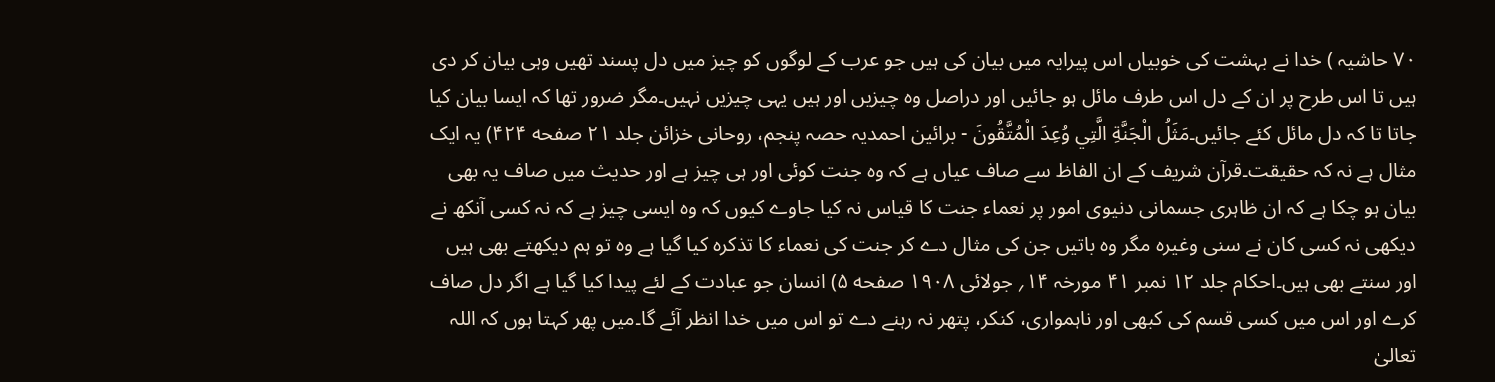۷۰ حاشیہ ) خدا نے بہشت کی خوبیاں اس پیرایہ میں بیان کی ہیں جو عرب کے لوگوں کو چیز میں دل پسند تھیں وہی بیان کر دی ہیں تا اس طرح پر ان کے دل اس طرف مائل ہو جائیں اور دراصل وہ چیزیں اور ہیں یہی چیزیں نہیں۔مگر ضرور تھا کہ ایسا بیان کیا جاتا تا کہ دل مائل کئے جائیں۔مَثَلُ الْجَنَّةِ الَّتِي وُعِدَ الْمُتَّقُونَ - برائین احمدیہ حصہ پنجم، روحانی خزائن جلد ۲۱ صفحه ۴۲۴) یہ ایک مثال ہے نہ کہ حقیقت۔قرآن شریف کے ان الفاظ سے صاف عیاں ہے کہ وہ جنت کوئی اور ہی چیز ہے اور حدیث میں صاف یہ بھی بیان ہو چکا ہے کہ ان ظاہری جسمانی دنیوی امور پر نعماء جنت کا قیاس نہ کیا جاوے کیوں کہ وہ ایسی چیز ہے کہ نہ کسی آنکھ نے دیکھی نہ کسی کان نے سنی وغیرہ مگر وہ باتیں جن کی مثال دے کر جنت کی نعماء کا تذکرہ کیا گیا ہے وہ تو ہم دیکھتے بھی ہیں اور سنتے بھی ہیں۔احکام جلد ۱۲ نمبر ۴۱ مورخہ ۱۴؍ جولائی ۱۹۰۸ صفحه ۵) انسان جو عبادت کے لئے پیدا کیا گیا ہے اگر دل صاف کرے اور اس میں کسی قسم کی کبھی اور ناہمواری، کنکر، پتھر نہ رہنے دے تو اس میں خدا انظر آئے گا۔میں پھر کہتا ہوں کہ اللہ تعالیٰ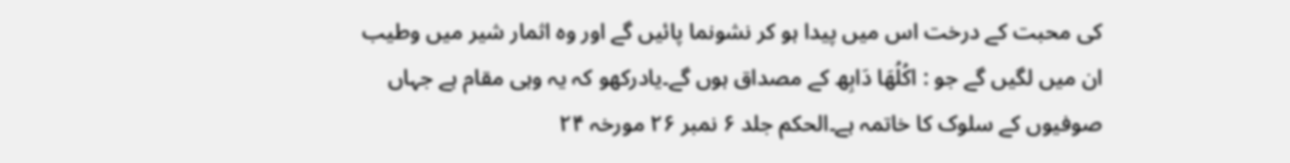کی محبت کے درخت اس میں پیدا ہو کر نشونما پائیں گے اور وہ اثمار شیر میں وطیب ان میں لگیں گے جو : اكُلُهَا دَابِھ کے مصداق ہوں گے۔یادرکھو کہ یہ وہی مقام ہے جہاں صوفیوں کے سلوک کا خاتمہ ہے۔الحکم جلد ۶ نمبر ۲۶ مورخہ ۲۴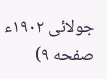جولائی ۱۹۰۲ء صفحه ۹)